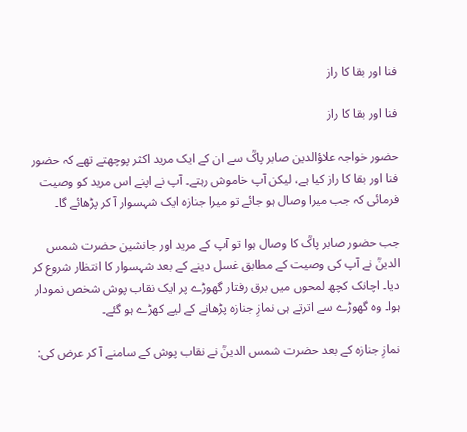فنا اور بقا کا راز

فنا اور بقا کا راز

حضور خواجہ علاؤالدین صابر پاکؒ سے ان کے ایک مرید اکثر پوچھتے تھے کہ حضور فنا اور بقا کا راز کیا ہے، لیکن آپ خاموش رہتے۔ آپ نے اپنے اس مرید کو وصیت فرمائی کہ جب میرا وصال ہو جائے تو میرا جنازہ ایک شہسوار آ کر پڑھائے گا۔

جب حضور صابر پاکؒ کا وصال ہوا تو آپ کے مرید اور جانشین حضرت شمس الدینؒ نے آپ کی وصیت کے مطابق غسل دینے کے بعد شہسوار کا انتظار شروع کر دیا۔ اچانک کچھ لمحوں میں برق رفتار گھوڑے پر ایک نقاب پوش شخص نمودار ہوا۔ وہ گھوڑے سے اترتے ہی نمازِ جنازہ پڑھانے کے لیے کھڑے ہو گئے۔

نمازِ جنازہ کے بعد حضرت شمس الدینؒ نے نقاب پوش کے سامنے آ کر عرض کی: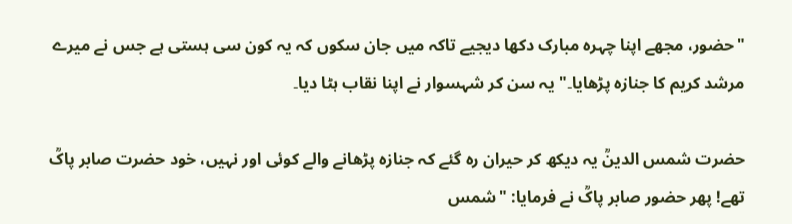"حضور، مجھے اپنا چہرہ مبارک دکھا دیجیے تاکہ میں جان سکوں کہ یہ کون سی ہستی ہے جس نے میرے مرشد کریم کا جنازہ پڑھایا۔" یہ سن کر شہسوار نے اپنا نقاب ہٹا دیا۔

حضرت شمس الدینؒ یہ دیکھ کر حیران رہ گئے کہ جنازہ پڑھانے والے کوئی اور نہیں، خود حضرت صابر پاکؒ تھے! پھر حضور صابر پاکؒ نے فرمایا: "شمس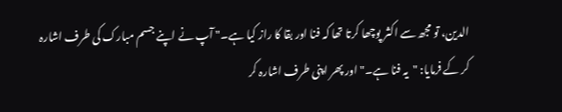الدین، تو مجھ سے اکثر پوچھا کرتا تھا کہ فنا اور بقا کا راز کیا ہے۔" آپ نے اپنے جسم مبارک کی طرف اشارہ کر کے فرمایا: "یہ فنا ہے۔" اور پھر اپنی طرف اشارہ کر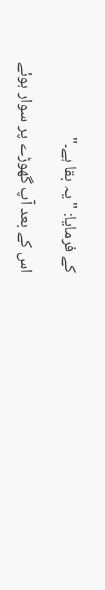کے فرمایا: "یہ بقا ہے۔"

اس کے بعد آپ گھوڑے پر سوار ہوئے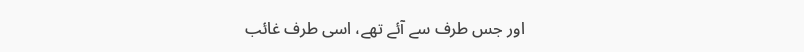اور جس طرف سے آئے تھے، اسی طرف غائب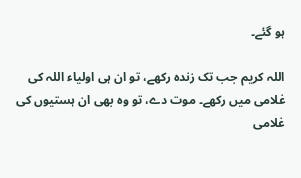ہو گئے۔

اللہ کریم جب تک زندہ رکھے، تو ان ہی اولیاء اللہ کی غلامی میں رکھے۔ موت دے، تو وہ بھی ان ہستیوں کی غلامی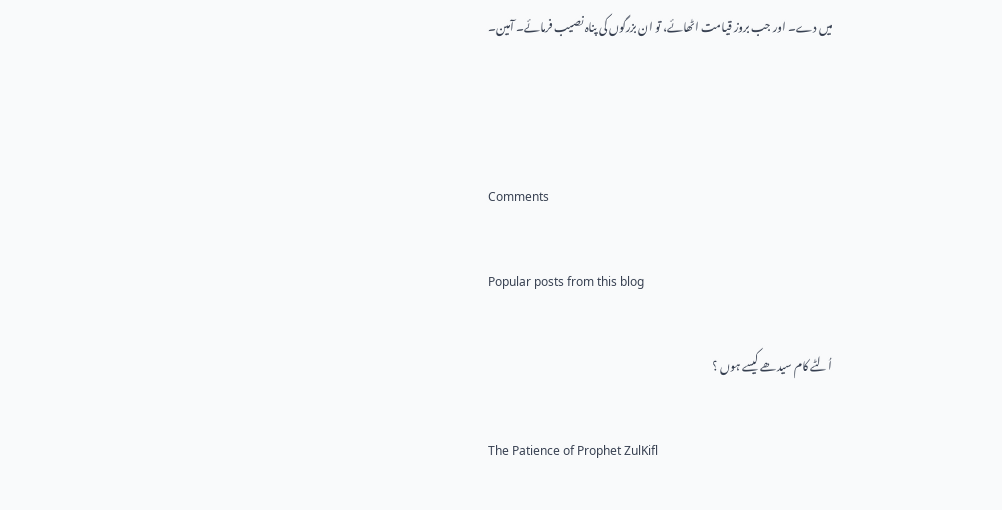میں دے۔ اور جب بروز قیامت اٹھائے، تو ان بزرگوں کی پناہ نصیب فرمائے۔ آمین۔



Comments

Popular posts from this blog

اُلٹے کام سیدھے کیسے ہوں ؟

The Patience of Prophet ZulKifl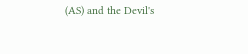(AS) and the Devil's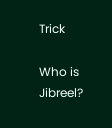Trick

Who is Jibreel?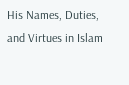His Names, Duties, and Virtues in Islam